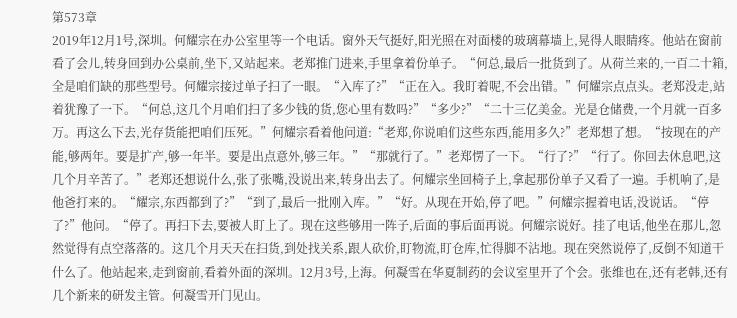第573章
2019年12月1号,深圳。何耀宗在办公室里等一个电话。窗外天气挺好,阳光照在对面楼的玻璃幕墙上,晃得人眼睛疼。他站在窗前看了会儿,转身回到办公桌前,坐下,又站起来。老郑推门进来,手里拿着份单子。“何总,最后一批货到了。从荷兰来的,一百二十箱,全是咱们缺的那些型号。何耀宗接过单子扫了一眼。“入库了?”“正在入。我盯着呢,不会出错。”何耀宗点点头。老郑没走,站着犹豫了一下。“何总,这几个月咱们扫了多少钱的货,您心里有数吗?”“多少?”“二十三亿美金。光是仓储费,一个月就一百多万。再这么下去,光存货能把咱们压死。”何耀宗看着他问道:“老郑,你说咱们这些东西,能用多久?”老郑想了想。“按现在的产能,够两年。要是扩产,够一年半。要是出点意外,够三年。”“那就行了。”老郑愣了一下。“行了?”“行了。你回去休息吧,这几个月辛苦了。”老郑还想说什么,张了张嘴,没说出来,转身出去了。何耀宗坐回椅子上,拿起那份单子又看了一遍。手机响了,是他爸打来的。“耀宗,东西都到了?”“到了,最后一批刚入库。”“好。从现在开始,停了吧。”何耀宗握着电话,没说话。“停了?”他问。“停了。再扫下去,要被人盯上了。现在这些够用一阵子,后面的事后面再说。何耀宗说好。挂了电话,他坐在那儿,忽然觉得有点空落落的。这几个月天天在扫货,到处找关系,跟人砍价,盯物流,盯仓库,忙得脚不沾地。现在突然说停了,反倒不知道干什么了。他站起来,走到窗前,看着外面的深圳。12月3号,上海。何凝雪在华夏制药的会议室里开了个会。张维也在,还有老韩,还有几个新来的研发主管。何凝雪开门见山。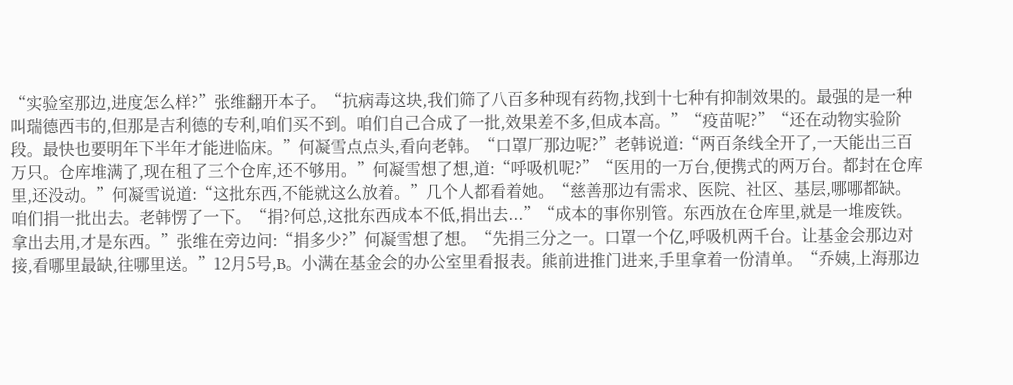“实验室那边,进度怎么样?”张维翻开本子。“抗病毒这块,我们筛了八百多种现有药物,找到十七种有抑制效果的。最强的是一种叫瑞德西韦的,但那是吉利德的专利,咱们买不到。咱们自己合成了一批,效果差不多,但成本高。”“疫苗呢?”“还在动物实验阶段。最快也要明年下半年才能进临床。”何凝雪点点头,看向老韩。“口罩厂那边呢?”老韩说道:“两百条线全开了,一天能出三百万只。仓库堆满了,现在租了三个仓库,还不够用。”何凝雪想了想,道:“呼吸机呢?”“医用的一万台,便携式的两万台。都封在仓库里,还没动。”何凝雪说道:“这批东西,不能就这么放着。”几个人都看着她。“慈善那边有需求、医院、社区、基层,哪哪都缺。咱们捐一批出去。老韩愣了一下。“捐?何总,这批东西成本不低,捐出去...”“成本的事你别管。东西放在仓库里,就是一堆废铁。拿出去用,才是东西。”张维在旁边问:“捐多少?”何凝雪想了想。“先捐三分之一。口罩一个亿,呼吸机两千台。让基金会那边对接,看哪里最缺,往哪里送。”12月5号,B。小满在基金会的办公室里看报表。熊前进推门进来,手里拿着一份清单。“乔姨,上海那边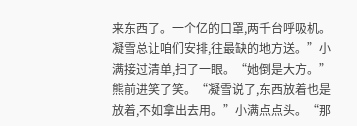来东西了。一个亿的口罩,两千台呼吸机。凝雪总让咱们安排,往最缺的地方送。”小满接过清单,扫了一眼。“她倒是大方。”熊前进笑了笑。“凝雪说了,东西放着也是放着,不如拿出去用。”小满点点头。“那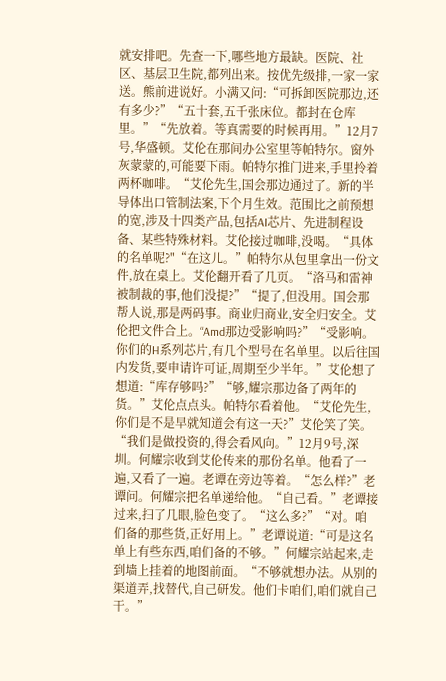就安排吧。先查一下,哪些地方最缺。医院、社区、基层卫生院,都列出来。按优先级排,一家一家送。熊前进说好。小满又问:“可拆卸医院那边,还有多少?”“五十套,五千张床位。都封在仓库里。”“先放着。等真需要的时候再用。”12月7号,华盛顿。艾伦在那间办公室里等帕特尔。窗外灰蒙蒙的,可能要下雨。帕特尔推门进来,手里拎着两杯咖啡。“艾伦先生,国会那边通过了。新的半导体出口管制法案,下个月生效。范围比之前预想的宽,涉及十四类产品,包括AI芯片、先进制程设备、某些特殊材料。艾伦接过咖啡,没喝。“具体的名单呢?"“在这儿。”帕特尔从包里拿出一份文件,放在桌上。艾伦翻开看了几页。“洛马和雷神被制裁的事,他们没提?”“提了,但没用。国会那帮人说,那是两码事。商业归商业,安全归安全。艾伦把文件合上。“Amd那边受影响吗?”“受影响。你们的H系列芯片,有几个型号在名单里。以后往国内发货,要申请许可证,周期至少半年。”艾伦想了想道:“库存够吗?”“够,耀宗那边备了两年的货。”艾伦点点头。帕特尔看着他。“艾伦先生,你们是不是早就知道会有这一天?”艾伦笑了笑。“我们是做投资的,得会看风向。”12月9号,深圳。何耀宗收到艾伦传来的那份名单。他看了一遍,又看了一遍。老谭在旁边等着。“怎么样?”老谭问。何耀宗把名单递给他。“自己看。”老谭接过来,扫了几眼,脸色变了。“这么多?”“对。咱们备的那些货,正好用上。”老谭说道:“可是这名单上有些东西,咱们备的不够。”何耀宗站起来,走到墙上挂着的地图前面。“不够就想办法。从别的渠道弄,找替代,自己研发。他们卡咱们,咱们就自己干。”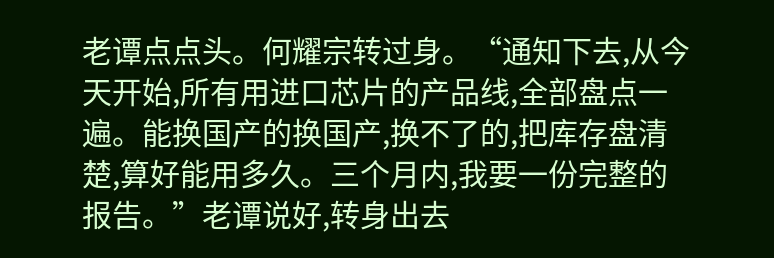老谭点点头。何耀宗转过身。“通知下去,从今天开始,所有用进口芯片的产品线,全部盘点一遍。能换国产的换国产,换不了的,把库存盘清楚,算好能用多久。三个月内,我要一份完整的报告。”老谭说好,转身出去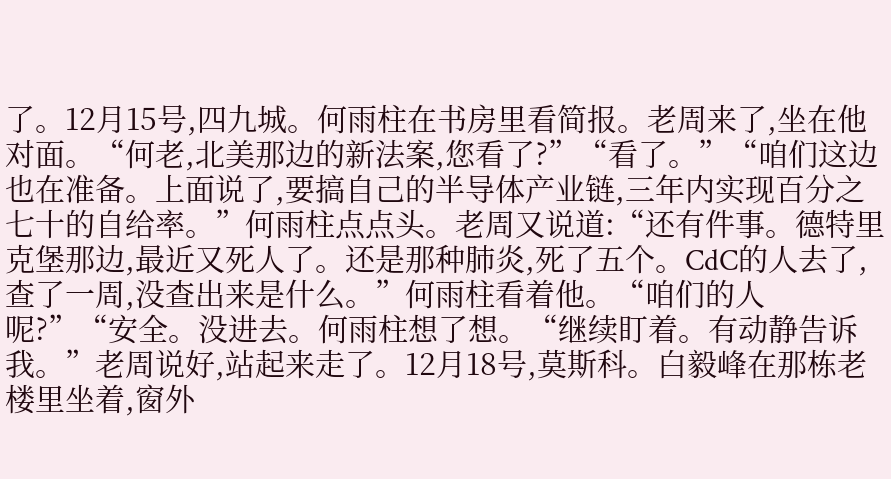了。12月15号,四九城。何雨柱在书房里看简报。老周来了,坐在他对面。“何老,北美那边的新法案,您看了?”“看了。”“咱们这边也在准备。上面说了,要搞自己的半导体产业链,三年内实现百分之七十的自给率。”何雨柱点点头。老周又说道:“还有件事。德特里克堡那边,最近又死人了。还是那种肺炎,死了五个。CdC的人去了,查了一周,没查出来是什么。”何雨柱看着他。“咱们的人呢?”“安全。没进去。何雨柱想了想。“继续盯着。有动静告诉我。”老周说好,站起来走了。12月18号,莫斯科。白毅峰在那栋老楼里坐着,窗外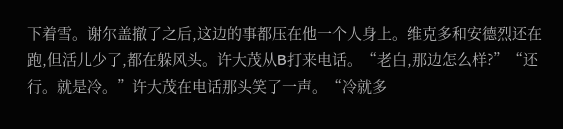下着雪。谢尔盖撤了之后,这边的事都压在他一个人身上。维克多和安德烈还在跑,但活儿少了,都在躲风头。许大茂从B打来电话。“老白,那边怎么样?”“还行。就是冷。”许大茂在电话那头笑了一声。“冷就多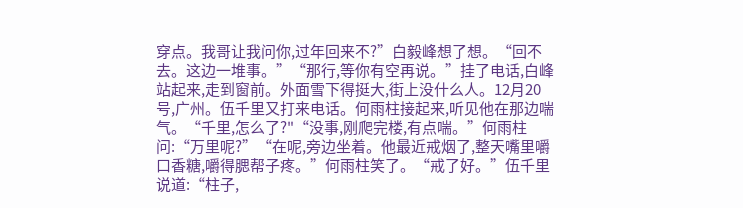穿点。我哥让我问你,过年回来不?”白毅峰想了想。“回不去。这边一堆事。”“那行,等你有空再说。”挂了电话,白峰站起来,走到窗前。外面雪下得挺大,街上没什么人。12月20号,广州。伍千里又打来电话。何雨柱接起来,听见他在那边喘气。“千里,怎么了?"“没事,刚爬完楼,有点喘。”何雨柱问:“万里呢?”“在呢,旁边坐着。他最近戒烟了,整天嘴里嚼口香糖,嚼得腮帮子疼。”何雨柱笑了。“戒了好。”伍千里说道:“柱子,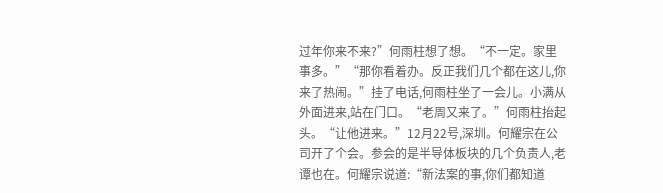过年你来不来?”何雨柱想了想。“不一定。家里事多。”“那你看着办。反正我们几个都在这儿,你来了热闹。”挂了电话,何雨柱坐了一会儿。小满从外面进来,站在门口。“老周又来了。”何雨柱抬起头。“让他进来。”12月22号,深圳。何耀宗在公司开了个会。参会的是半导体板块的几个负责人,老谭也在。何耀宗说道:“新法案的事,你们都知道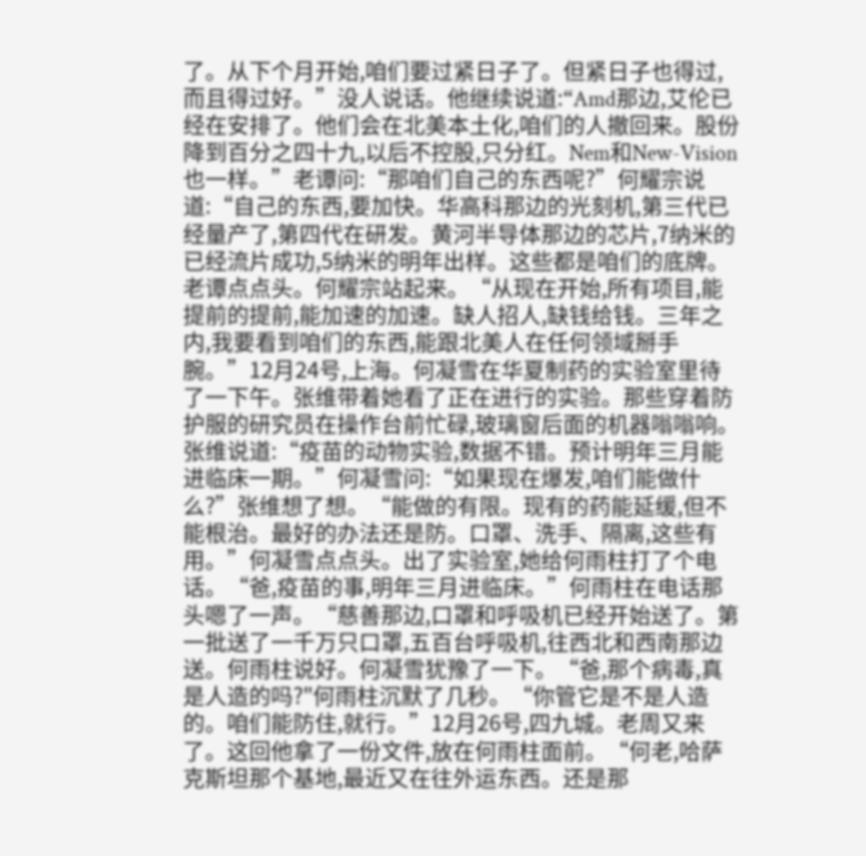了。从下个月开始,咱们要过紧日子了。但紧日子也得过,而且得过好。”没人说话。他继续说道:“Amd那边,艾伦已经在安排了。他们会在北美本土化,咱们的人撤回来。股份降到百分之四十九,以后不控股,只分红。Nem和New-Vision也一样。”老谭问:“那咱们自己的东西呢?”何耀宗说道:“自己的东西,要加快。华高科那边的光刻机,第三代已经量产了,第四代在研发。黄河半导体那边的芯片,7纳米的已经流片成功,5纳米的明年出样。这些都是咱们的底牌。老谭点点头。何耀宗站起来。“从现在开始,所有项目,能提前的提前,能加速的加速。缺人招人,缺钱给钱。三年之内,我要看到咱们的东西,能跟北美人在任何领域掰手腕。”12月24号,上海。何凝雪在华夏制药的实验室里待了一下午。张维带着她看了正在进行的实验。那些穿着防护服的研究员在操作台前忙碌,玻璃窗后面的机器嗡嗡响。张维说道:“疫苗的动物实验,数据不错。预计明年三月能进临床一期。”何凝雪问:“如果现在爆发,咱们能做什么?”张维想了想。“能做的有限。现有的药能延缓,但不能根治。最好的办法还是防。口罩、洗手、隔离,这些有用。”何凝雪点点头。出了实验室,她给何雨柱打了个电话。“爸,疫苗的事,明年三月进临床。”何雨柱在电话那头嗯了一声。“慈善那边,口罩和呼吸机已经开始送了。第一批送了一千万只口罩,五百台呼吸机,往西北和西南那边送。何雨柱说好。何凝雪犹豫了一下。“爸,那个病毒,真是人造的吗?"何雨柱沉默了几秒。“你管它是不是人造的。咱们能防住,就行。”12月26号,四九城。老周又来了。这回他拿了一份文件,放在何雨柱面前。“何老,哈萨克斯坦那个基地,最近又在往外运东西。还是那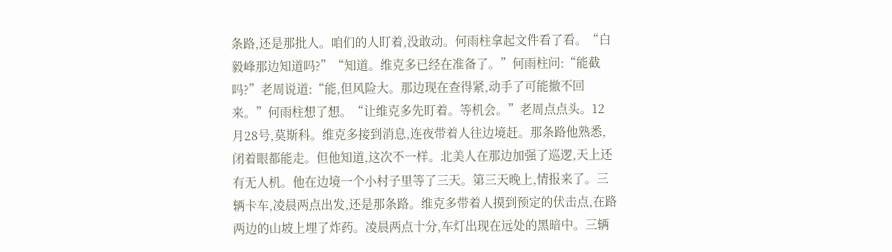条路,还是那批人。咱们的人盯着,没敢动。何雨柱拿起文件看了看。“白毅峰那边知道吗?”“知道。维克多已经在准备了。”何雨柱问:“能截吗?”老周说道:“能,但风险大。那边现在查得紧,动手了可能撤不回来。”何雨柱想了想。“让维克多先盯着。等机会。”老周点点头。12月28号,莫斯科。维克多接到消息,连夜带着人往边境赶。那条路他熟悉,闭着眼都能走。但他知道,这次不一样。北美人在那边加强了巡逻,天上还有无人机。他在边境一个小村子里等了三天。第三天晚上,情报来了。三辆卡车,凌晨两点出发,还是那条路。维克多带着人摸到预定的伏击点,在路两边的山坡上埋了炸药。凌晨两点十分,车灯出现在远处的黑暗中。三辆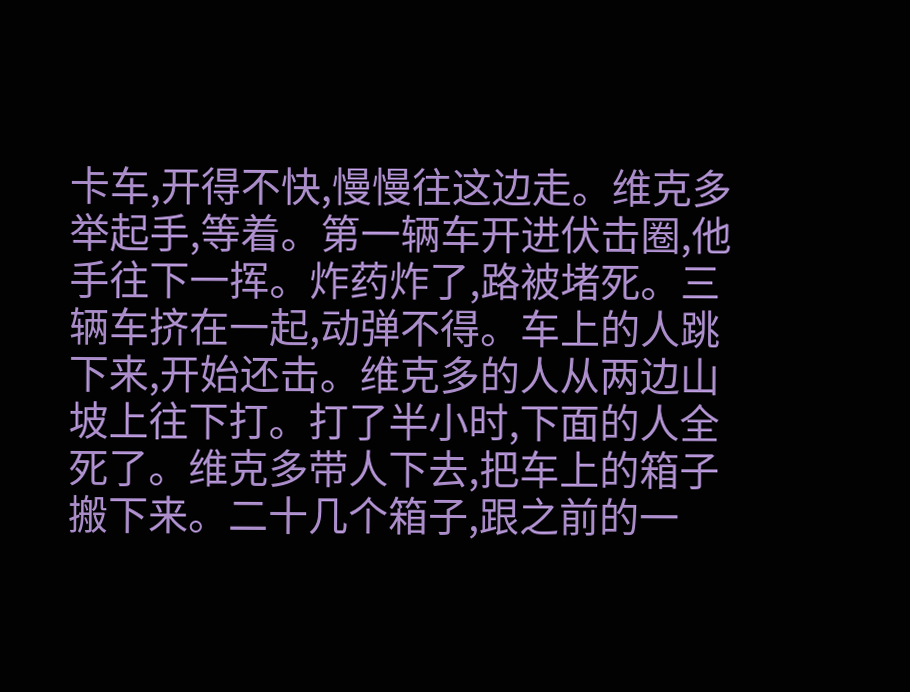卡车,开得不快,慢慢往这边走。维克多举起手,等着。第一辆车开进伏击圈,他手往下一挥。炸药炸了,路被堵死。三辆车挤在一起,动弹不得。车上的人跳下来,开始还击。维克多的人从两边山坡上往下打。打了半小时,下面的人全死了。维克多带人下去,把车上的箱子搬下来。二十几个箱子,跟之前的一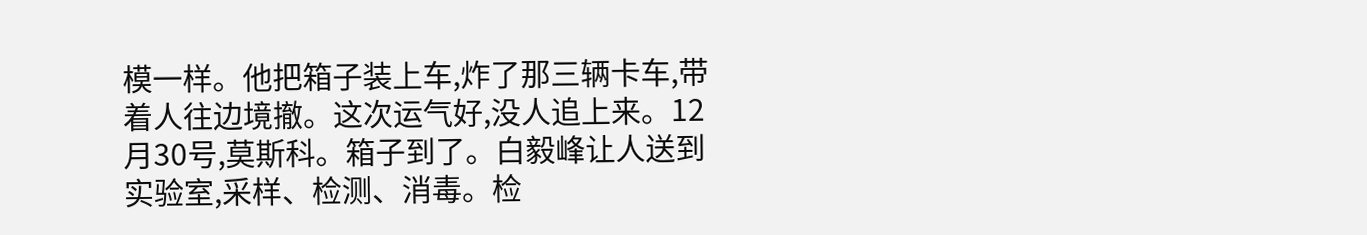模一样。他把箱子装上车,炸了那三辆卡车,带着人往边境撤。这次运气好,没人追上来。12月30号,莫斯科。箱子到了。白毅峰让人送到实验室,采样、检测、消毒。检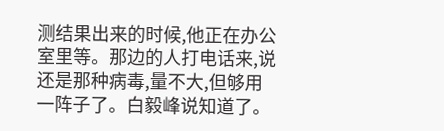测结果出来的时候,他正在办公室里等。那边的人打电话来,说还是那种病毒,量不大,但够用一阵子了。白毅峰说知道了。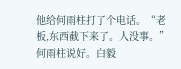他给何雨柱打了个电话。“老板,东西截下来了。人没事。”何雨柱说好。白毅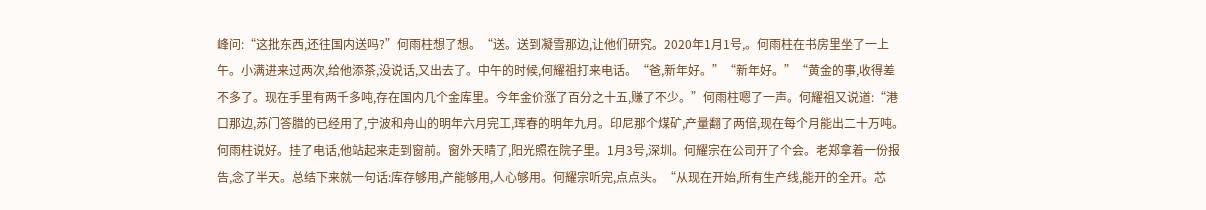峰问:“这批东西,还往国内送吗?”何雨柱想了想。“送。送到凝雪那边,让他们研究。2020年1月1号,。何雨柱在书房里坐了一上午。小满进来过两次,给他添茶,没说话,又出去了。中午的时候,何耀祖打来电话。“爸,新年好。”“新年好。”“黄金的事,收得差不多了。现在手里有两千多吨,存在国内几个金库里。今年金价涨了百分之十五,赚了不少。”何雨柱嗯了一声。何耀祖又说道:“港口那边,苏门答腊的已经用了,宁波和舟山的明年六月完工,珲春的明年九月。印尼那个煤矿,产量翻了两倍,现在每个月能出二十万吨。何雨柱说好。挂了电话,他站起来走到窗前。窗外天晴了,阳光照在院子里。1月3号,深圳。何耀宗在公司开了个会。老郑拿着一份报告,念了半天。总结下来就一句话:库存够用,产能够用,人心够用。何耀宗听完,点点头。“从现在开始,所有生产线,能开的全开。芯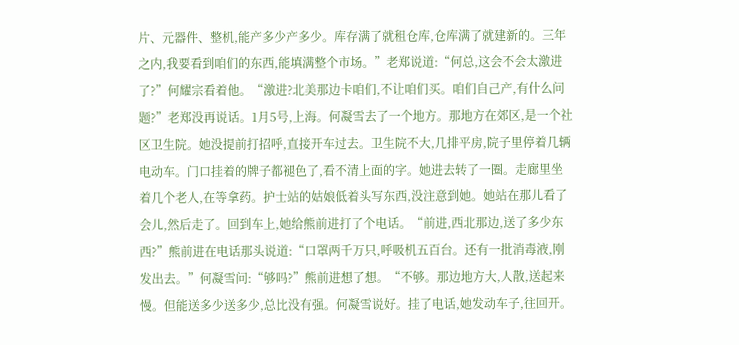片、元器件、整机,能产多少产多少。库存满了就租仓库,仓库满了就建新的。三年之内,我要看到咱们的东西,能填满整个市场。”老郑说道:“何总,这会不会太激进了?”何耀宗看着他。“激进?北美那边卡咱们,不让咱们买。咱们自己产,有什么问题?”老郑没再说话。1月5号,上海。何凝雪去了一个地方。那地方在郊区,是一个社区卫生院。她没提前打招呼,直接开车过去。卫生院不大,几排平房,院子里停着几辆电动车。门口挂着的牌子都褪色了,看不清上面的字。她进去转了一圈。走廊里坐着几个老人,在等拿药。护士站的姑娘低着头写东西,没注意到她。她站在那儿看了会儿,然后走了。回到车上,她给熊前进打了个电话。“前进,西北那边,送了多少东西?”熊前进在电话那头说道:“口罩两千万只,呼吸机五百台。还有一批消毒液,刚发出去。”何凝雪问:“够吗?”熊前进想了想。“不够。那边地方大,人散,送起来慢。但能送多少送多少,总比没有强。何凝雪说好。挂了电话,她发动车子,往回开。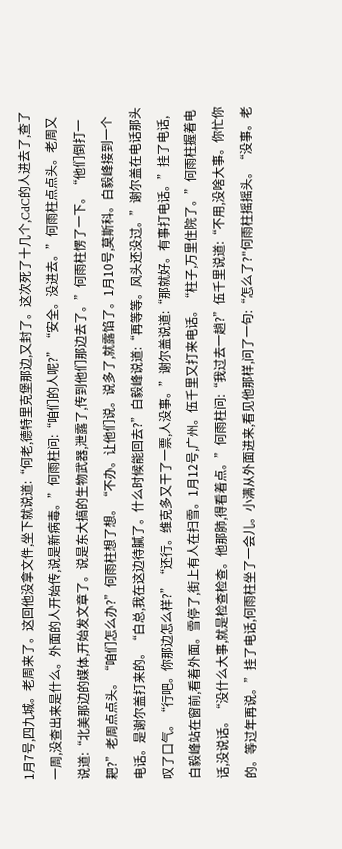1月7号,四九城。老周来了。这回他没拿文件,坐下就说道:“何老,德特里克堡那边,又封了。这次死了十几个,CdC的人进去了,查了一周,没查出来是什么。外面的人开始传,说是新病毒。”何雨柱问:“咱们的人呢?”“安全。没进去。”何雨柱点点头。老周又说道:“北美那边的媒体,开始发文章了。说是东大搞的生物武器,泄露了,传到他们那边去了。”何雨柱愣了一下。“他们倒打一耙?”老周点点头。“咱们怎么办?”何雨柱想了想。“不办。让他们说。说多了,就露馅了。1月10号,莫斯科。白毅峰接到一个电话。是谢尔盖打来的。“白总,我在这边待膩了。什么时候能回去?”白毅峰说道:“再等等。风头还没过。”谢尔盖在电话那头叹了口气。“行吧。你那边怎么样?”“还行。维克多又干了一票,人没事。”谢尔盖说道:“那就好。有事打电话。”挂了电话,白毅峰站在窗前,看着外面。雪停了,街上有人在扫雪。1月12号,广州。伍千里又打来电话。“柱子,万里住院了。”何雨柱握着电话,没说话。“没什么大事,就是检查检查。他那肺,得看着点。”何雨柱问:“我过去一趟?”伍千里说道:“不用,没啥大事。你忙你的。等过年再说。”挂了电话,何雨柱坐了一会儿。小满从外面进来,看见他那样,问了一句:“怎么了?"何雨柱摇摇头。“没事。老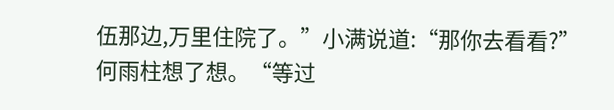伍那边,万里住院了。”小满说道:“那你去看看?”何雨柱想了想。“等过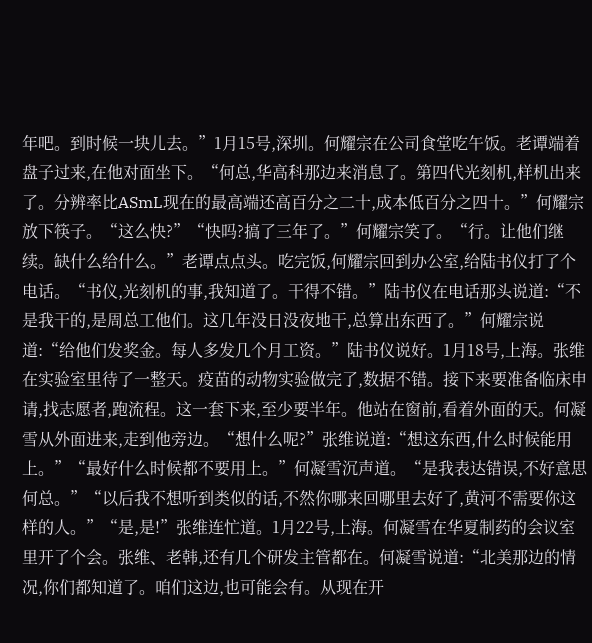年吧。到时候一块儿去。”1月15号,深圳。何耀宗在公司食堂吃午饭。老谭端着盘子过来,在他对面坐下。“何总,华高科那边来消息了。第四代光刻机,样机出来了。分辨率比ASmL现在的最高端还高百分之二十,成本低百分之四十。”何耀宗放下筷子。“这么快?”“快吗?搞了三年了。”何耀宗笑了。“行。让他们继续。缺什么给什么。”老谭点点头。吃完饭,何耀宗回到办公室,给陆书仪打了个电话。“书仪,光刻机的事,我知道了。干得不错。”陆书仪在电话那头说道:“不是我干的,是周总工他们。这几年没日没夜地干,总算出东西了。”何耀宗说道:“给他们发奖金。每人多发几个月工资。”陆书仪说好。1月18号,上海。张维在实验室里待了一整天。疫苗的动物实验做完了,数据不错。接下来要准备临床申请,找志愿者,跑流程。这一套下来,至少要半年。他站在窗前,看着外面的天。何凝雪从外面进来,走到他旁边。“想什么呢?”张维说道:“想这东西,什么时候能用上。”“最好什么时候都不要用上。”何凝雪沉声道。“是我表达错误,不好意思何总。”“以后我不想听到类似的话,不然你哪来回哪里去好了,黄河不需要你这样的人。”“是,是!”张维连忙道。1月22号,上海。何凝雪在华夏制药的会议室里开了个会。张维、老韩,还有几个研发主管都在。何凝雪说道:“北美那边的情况,你们都知道了。咱们这边,也可能会有。从现在开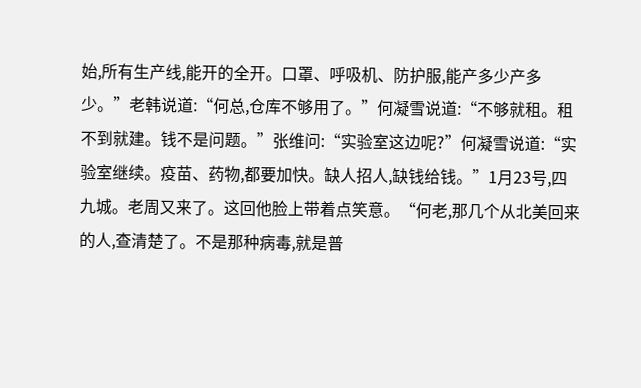始,所有生产线,能开的全开。口罩、呼吸机、防护服,能产多少产多少。”老韩说道:“何总,仓库不够用了。”何凝雪说道:“不够就租。租不到就建。钱不是问题。”张维问:“实验室这边呢?”何凝雪说道:“实验室继续。疫苗、药物,都要加快。缺人招人,缺钱给钱。”1月23号,四九城。老周又来了。这回他脸上带着点笑意。“何老,那几个从北美回来的人,查清楚了。不是那种病毒,就是普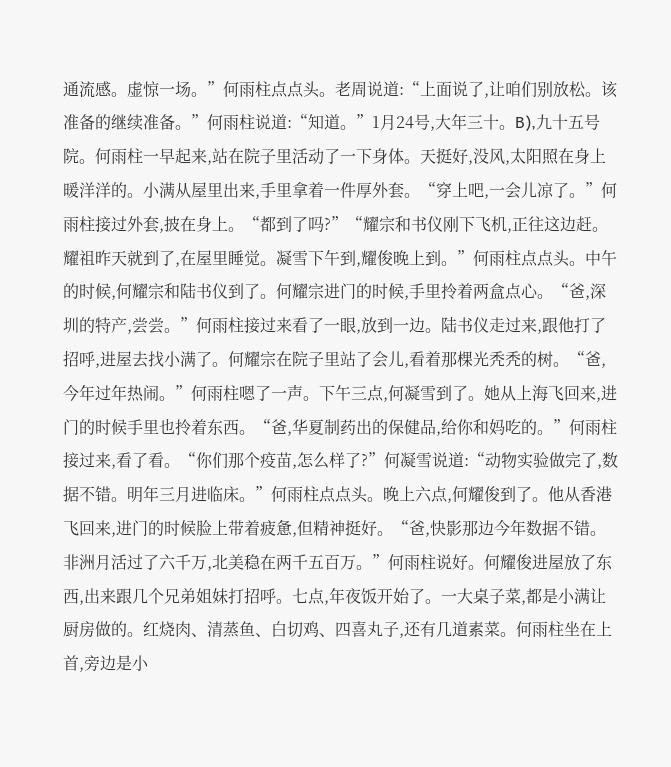通流感。虚惊一场。”何雨柱点点头。老周说道:“上面说了,让咱们别放松。该准备的继续准备。”何雨柱说道:“知道。”1月24号,大年三十。B),九十五号院。何雨柱一早起来,站在院子里活动了一下身体。天挺好,没风,太阳照在身上暖洋洋的。小满从屋里出来,手里拿着一件厚外套。“穿上吧,一会儿凉了。”何雨柱接过外套,披在身上。“都到了吗?”“耀宗和书仪刚下飞机,正往这边赶。耀祖昨天就到了,在屋里睡觉。凝雪下午到,耀俊晚上到。”何雨柱点点头。中午的时候,何耀宗和陆书仪到了。何耀宗进门的时候,手里拎着两盒点心。“爸,深圳的特产,尝尝。”何雨柱接过来看了一眼,放到一边。陆书仪走过来,跟他打了招呼,进屋去找小满了。何耀宗在院子里站了会儿,看着那棵光秃秃的树。“爸,今年过年热闹。”何雨柱嗯了一声。下午三点,何凝雪到了。她从上海飞回来,进门的时候手里也拎着东西。“爸,华夏制药出的保健品,给你和妈吃的。”何雨柱接过来,看了看。“你们那个疫苗,怎么样了?”何凝雪说道:“动物实验做完了,数据不错。明年三月进临床。”何雨柱点点头。晚上六点,何耀俊到了。他从香港飞回来,进门的时候脸上带着疲惫,但精神挺好。“爸,快影那边今年数据不错。非洲月活过了六千万,北美稳在两千五百万。”何雨柱说好。何耀俊进屋放了东西,出来跟几个兄弟姐妹打招呼。七点,年夜饭开始了。一大桌子菜,都是小满让厨房做的。红烧肉、清蒸鱼、白切鸡、四喜丸子,还有几道素菜。何雨柱坐在上首,旁边是小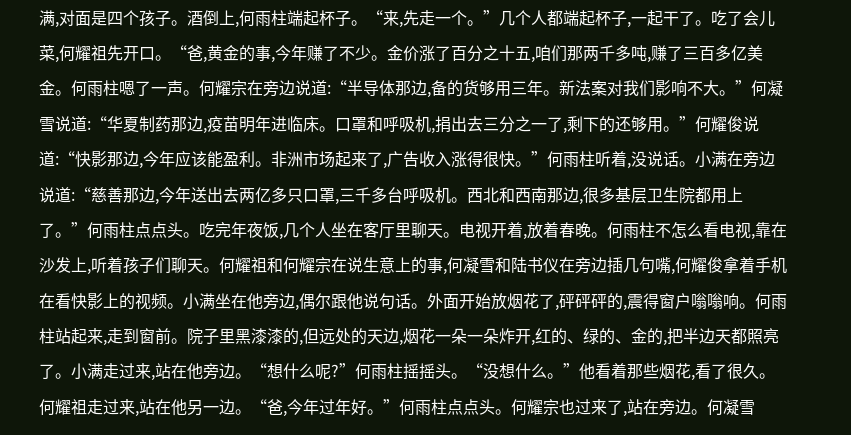满,对面是四个孩子。酒倒上,何雨柱端起杯子。“来,先走一个。”几个人都端起杯子,一起干了。吃了会儿菜,何耀祖先开口。“爸,黄金的事,今年赚了不少。金价涨了百分之十五,咱们那两千多吨,赚了三百多亿美金。何雨柱嗯了一声。何耀宗在旁边说道:“半导体那边,备的货够用三年。新法案对我们影响不大。”何凝雪说道:“华夏制药那边,疫苗明年进临床。口罩和呼吸机,捐出去三分之一了,剩下的还够用。”何耀俊说道:“快影那边,今年应该能盈利。非洲市场起来了,广告收入涨得很快。”何雨柱听着,没说话。小满在旁边说道:“慈善那边,今年送出去两亿多只口罩,三千多台呼吸机。西北和西南那边,很多基层卫生院都用上了。”何雨柱点点头。吃完年夜饭,几个人坐在客厅里聊天。电视开着,放着春晚。何雨柱不怎么看电视,靠在沙发上,听着孩子们聊天。何耀祖和何耀宗在说生意上的事,何凝雪和陆书仪在旁边插几句嘴,何耀俊拿着手机在看快影上的视频。小满坐在他旁边,偶尔跟他说句话。外面开始放烟花了,砰砰砰的,震得窗户嗡嗡响。何雨柱站起来,走到窗前。院子里黑漆漆的,但远处的天边,烟花一朵一朵炸开,红的、绿的、金的,把半边天都照亮了。小满走过来,站在他旁边。“想什么呢?”何雨柱摇摇头。“没想什么。”他看着那些烟花,看了很久。何耀祖走过来,站在他另一边。“爸,今年过年好。”何雨柱点点头。何耀宗也过来了,站在旁边。何凝雪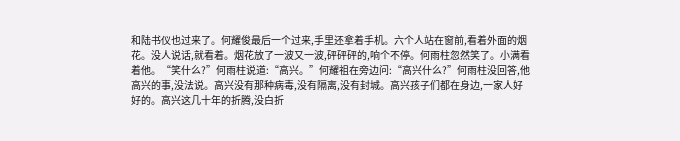和陆书仪也过来了。何耀俊最后一个过来,手里还拿着手机。六个人站在窗前,看着外面的烟花。没人说话,就看着。烟花放了一波又一波,砰砰砰的,响个不停。何雨柱忽然笑了。小满看着他。“笑什么?”何雨柱说道:“高兴。”何耀祖在旁边问:“高兴什么?”何雨柱没回答,他高兴的事,没法说。高兴没有那种病毒,没有隔离,没有封城。高兴孩子们都在身边,一家人好好的。高兴这几十年的折腾,没白折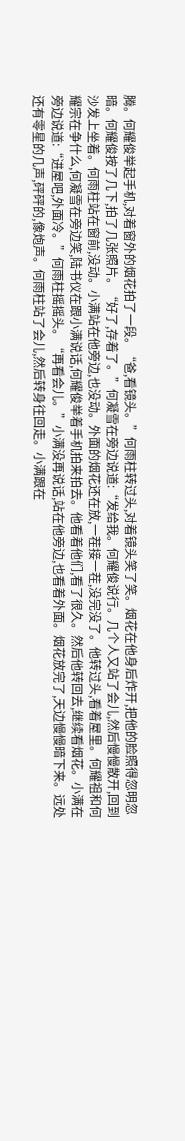腾。何耀俊举起手机,对着窗外的烟花拍了一段。“爸,看镜头。”何雨柱转过头,对着镜头笑了笑。烟花在他身后炸开,把他的脸照得忽明忽暗。何耀俊按了几下,拍了几张照片。“好了,存着了。”何凝雪在旁边说道:“发给我。何耀俊说行。几个人又站了会儿,然后慢慢散开,回到沙发上坐着。何雨柱站在窗前,没动。小满站在他旁边,也没动。外面的烟花还在放,一茬接一茬,没完没了。他转过头,看着屋里。何耀祖和何耀宗在争什么,何凝雪在旁边笑,陆书仪在跟小满说话,何耀俊举着手机拍来拍去。他看着他们,看了很久。然后他转回去,继续看烟花。小满在旁边说道:“进屋吧,外面冷。”何雨柱摇摇头。“再看会儿。”小满没再说话,站在他旁边,也看着外面。烟花放完了,天边慢慢暗下来。远处还有零星的几声,砰砰的,像炮声。何雨柱站了会儿,然后转身往回走。小满跟在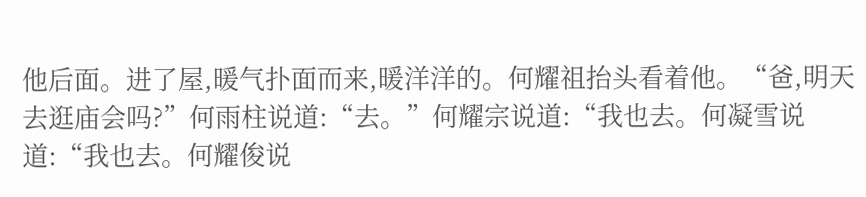他后面。进了屋,暖气扑面而来,暖洋洋的。何耀祖抬头看着他。“爸,明天去逛庙会吗?”何雨柱说道:“去。”何耀宗说道:“我也去。何凝雪说道:“我也去。何耀俊说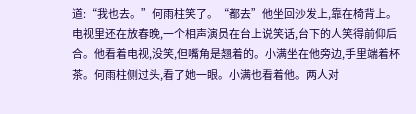道:“我也去。”何雨柱笑了。“都去”他坐回沙发上,靠在椅背上。电视里还在放春晚,一个相声演员在台上说笑话,台下的人笑得前仰后合。他看着电视,没笑,但嘴角是翘着的。小满坐在他旁边,手里端着杯茶。何雨柱侧过头,看了她一眼。小满也看着他。两人对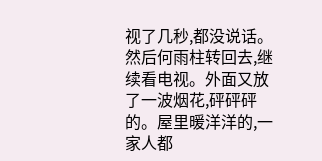视了几秒,都没说话。然后何雨柱转回去,继续看电视。外面又放了一波烟花,砰砰砰的。屋里暖洋洋的,一家人都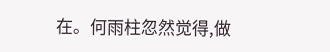在。何雨柱忽然觉得,做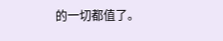的一切都值了。